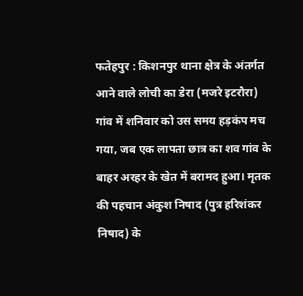फतेहपुर : किशनपुर थाना क्षेत्र के अंतर्गत आने वाले लोची का डेरा (मजरे इटरौरा) गांव में शनिवार को उस समय हड़कंप मच गया, जब एक लापता छात्र का शव गांव के बाहर अरहर के खेत में बरामद हुआ। मृतक की पहचान अंकुश निषाद (पुत्र हरिशंकर निषाद) के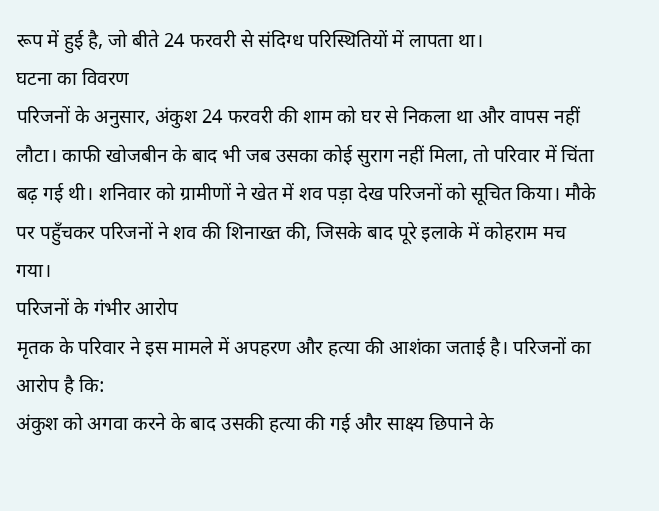रूप में हुई है, जो बीते 24 फरवरी से संदिग्ध परिस्थितियों में लापता था।
घटना का विवरण
परिजनों के अनुसार, अंकुश 24 फरवरी की शाम को घर से निकला था और वापस नहीं लौटा। काफी खोजबीन के बाद भी जब उसका कोई सुराग नहीं मिला, तो परिवार में चिंता बढ़ गई थी। शनिवार को ग्रामीणों ने खेत में शव पड़ा देख परिजनों को सूचित किया। मौके पर पहुँचकर परिजनों ने शव की शिनाख्त की, जिसके बाद पूरे इलाके में कोहराम मच गया।
परिजनों के गंभीर आरोप
मृतक के परिवार ने इस मामले में अपहरण और हत्या की आशंका जताई है। परिजनों का आरोप है कि:
अंकुश को अगवा करने के बाद उसकी हत्या की गई और साक्ष्य छिपाने के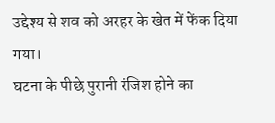उद्देश्य से शव को अरहर के खेत में फेंक दिया गया।
घटना के पीछे पुरानी रंजिश होने का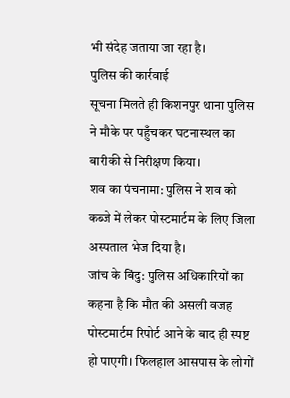भी संदेह जताया जा रहा है।
पुलिस की कार्रवाई
सूचना मिलते ही किशनपुर थाना पुलिस ने मौके पर पहुँचकर घटनास्थल का बारीकी से निरीक्षण किया।
शव का पंचनामा: पुलिस ने शव को कब्जे में लेकर पोस्टमार्टम के लिए जिला अस्पताल भेज दिया है।
जांच के बिंदु: पुलिस अधिकारियों का कहना है कि मौत की असली वजह पोस्टमार्टम रिपोर्ट आने के बाद ही स्पष्ट हो पाएगी। फिलहाल आसपास के लोगों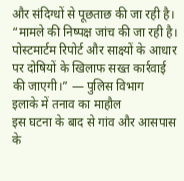और संदिग्धों से पूछताछ की जा रही है।
“मामले की निष्पक्ष जांच की जा रही है। पोस्टमार्टम रिपोर्ट और साक्ष्यों के आधार पर दोषियों के खिलाफ सख्त कार्रवाई की जाएगी।” — पुलिस विभाग
इलाके में तनाव का माहौल
इस घटना के बाद से गांव और आसपास के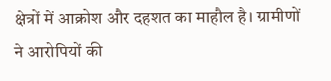क्षेत्रों में आक्रोश और दहशत का माहौल है। ग्रामीणों ने आरोपियों की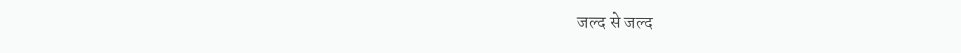जल्द से जल्द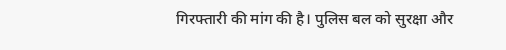गिरफ्तारी की मांग की है। पुलिस बल को सुरक्षा और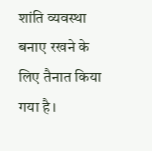शांति व्यवस्था बनाए रखने के लिए तैनात किया गया है।